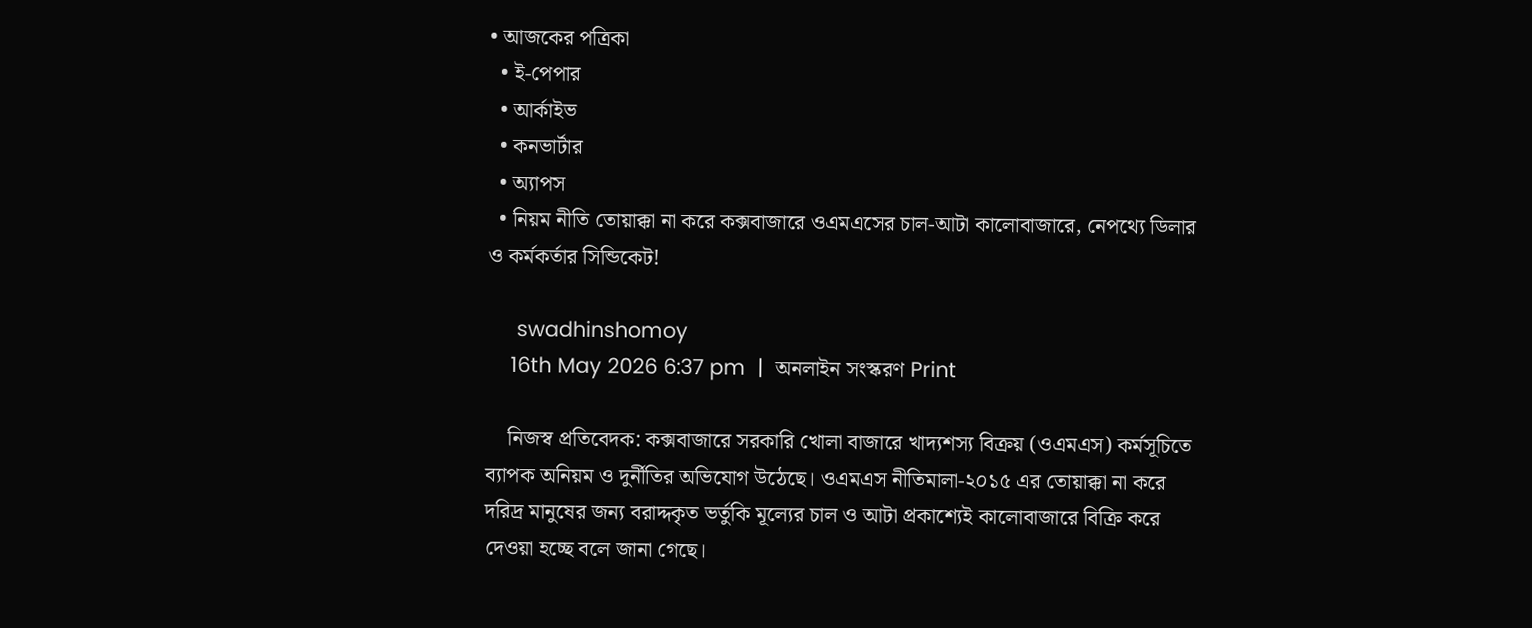• আজকের পত্রিকা
  • ই-পেপার
  • আর্কাইভ
  • কনভার্টার
  • অ্যাপস
  • নিয়ম নীতি তোয়াক্কা না করে কক্সবাজারে ওএমএসের চাল-আটা কালোবাজারে, নেপথ্যে ডিলার ও কর্মকর্তার সিন্ডিকেট!

     swadhinshomoy
    16th May 2026 6:37 pm  |  অনলাইন সংস্করণ Print

    নিজস্ব প্রতিবেদক: কক্সবাজারে সরকারি খোলা বাজারে খাদ্যশস্য বিক্রয় (ওএমএস) কর্মসূচিতে ব্যাপক অনিয়ম ও দুর্নীতির অভিযোগ উঠেছে। ওএমএস নীতিমালা-২০১৫ এর তোয়াক্কা না করে দরিদ্র মানুষের জন্য বরাদ্দকৃত ভর্তুকি মূল্যের চাল ও আটা প্রকাশ্যেই কালোবাজারে বিক্রি করে দেওয়া হচ্ছে বলে জানা গেছে।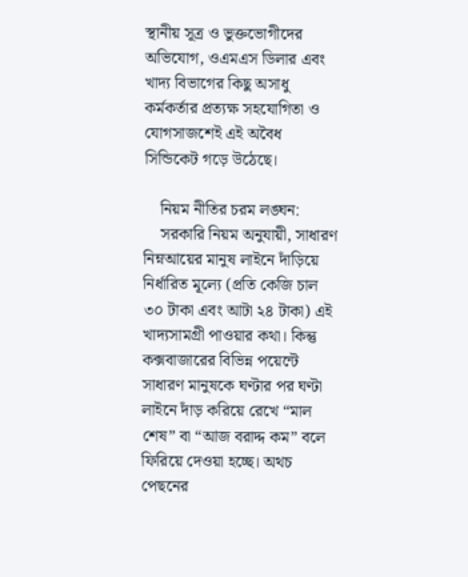স্থানীয় সূত্র ও ভুক্তভোগীদের অভিযোগ, ওএমএস ডিলার এবং খাদ্য বিভাগের কিছু অসাধু কর্মকর্তার প্রত্যক্ষ সহযোগিতা ও যোগসাজশেই এই অবৈধ সিন্ডিকেট গড়ে উঠেছে।

    নিয়ম নীতির চরম লঙ্ঘন:
    সরকারি নিয়ম অনুযায়ী, সাধারণ নিম্নআয়ের মানুষ লাইনে দাঁড়িয়ে নির্ধারিত মূল্যে (প্রতি কেজি চাল ৩০ টাকা এবং আটা ২৪ টাকা) এই খাদ্যসামগ্রী পাওয়ার কথা। কিন্তু কক্সবাজারের বিভিন্ন পয়েন্টে সাধারণ মানুষকে ঘণ্টার পর ঘণ্টা লাইনে দাঁড় করিয়ে রেখে “মাল শেষ” বা “আজ বরাদ্দ কম” বলে ফিরিয়ে দেওয়া হচ্ছে। অথচ পেছনের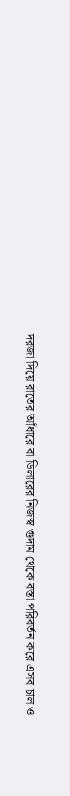দরজা দিয়ে রাতের আঁধারে বা ডিলারের নিজস্ব গুদাম থেকে বস্তা পরিবর্তন করে এসব চাল ও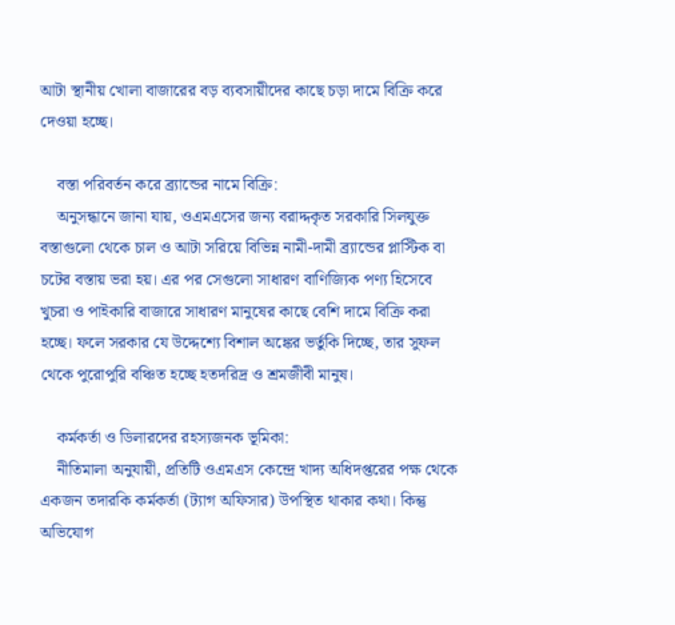আটা স্থানীয় খোলা বাজারের বড় ব্যবসায়ীদের কাছে চড়া দামে বিক্রি করে দেওয়া হচ্ছে।

    বস্তা পরিবর্তন করে ব্র্যান্ডের নামে বিক্রি:
    অনুসন্ধানে জানা যায়, ওএমএসের জন্য বরাদ্দকৃত সরকারি সিলযুক্ত বস্তাগুলো থেকে চাল ও আটা সরিয়ে বিভিন্ন নামী-দামী ব্র্যান্ডের প্লাস্টিক বা চটের বস্তায় ভরা হয়। এর পর সেগুলো সাধারণ বাণিজ্যিক পণ্য হিসেবে খুচরা ও পাইকারি বাজারে সাধারণ মানুষের কাছে বেশি দামে বিক্রি করা হচ্ছে। ফলে সরকার যে উদ্দেশ্যে বিশাল অঙ্কের ভর্তুকি দিচ্ছে, তার সুফল থেকে পুরোপুরি বঞ্চিত হচ্ছে হতদরিদ্র ও শ্রমজীবী মানুষ।

    কর্মকর্তা ও ডিলারদের রহস্যজনক ভূমিকা:
    নীতিমালা অনুযায়ী, প্রতিটি ওএমএস কেন্দ্রে খাদ্য অধিদপ্তরের পক্ষ থেকে একজন তদারকি কর্মকর্তা (ট্যাগ অফিসার) উপস্থিত থাকার কথা। কিন্তু অভিযোগ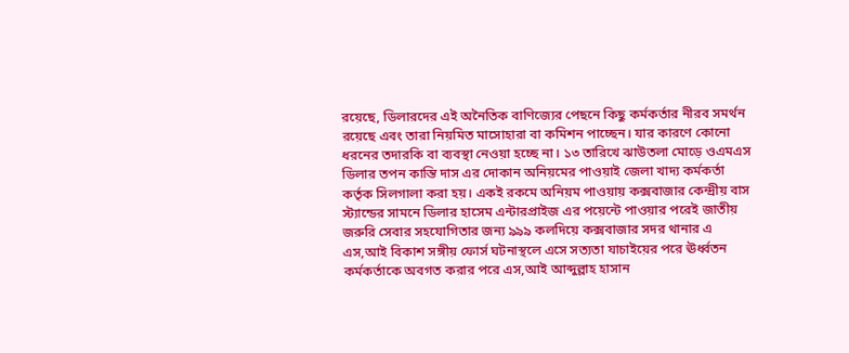রয়েছে, ডিলারদের এই অনৈতিক বাণিজ্যের পেছনে কিছু কর্মকর্তার নীরব সমর্থন রয়েছে এবং তারা নিয়মিত মাসোহারা বা কমিশন পাচ্ছেন। যার কারণে কোনো ধরনের তদারকি বা ব্যবস্থা নেওয়া হচ্ছে না। ১৩ তারিখে ঝাউতলা মোড়ে ওএমএস ডিলার তপন কান্তি দাস এর দোকান অনিয়মের পাওয়াই জেলা খাদ্য কর্মকর্তা কর্তৃক সিলগালা করা হয়। একই রকমে অনিয়ম পাওয়ায় কক্সবাজার কেন্দ্রীয় বাস স্ট্যান্ডের সামনে ডিলার হাসেম এন্টারপ্রাইজ এর পয়েন্টে পাওয়ার পরেই জাতীয় জরুরি সেবার সহযোগিতার জন্য ৯৯৯ কলদিয়ে কক্সবাজার সদর থানার এ এস,আই বিকাশ সঙ্গীয় ফোর্স ঘটনাস্থলে এসে সত্যতা যাচাইয়ের পরে ঊর্ধ্বতন কর্মকর্তাকে অবগত করার পরে এস,আই আব্দুল্লাহ হাসান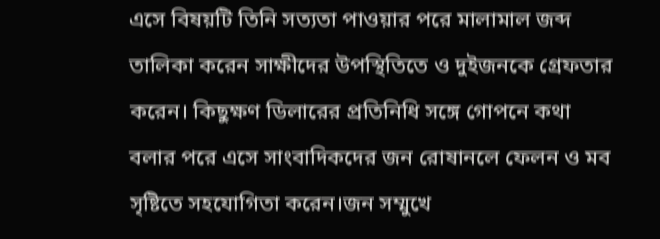এসে বিষয়টি তিনি সত্যতা পাওয়ার পরে মালামাল জব্দ তালিকা করেন সাক্ষীদের উপস্থিতিতে ও দুইজনকে গ্রেফতার করেন। কিছুক্ষণ ডিলারের প্রতিনিধি সঙ্গে গোপনে কথা বলার পরে এসে সাংবাদিকদের জন রোষানলে ফেলন ও মব সৃষ্টিতে সহযোগিতা করেন।জন সম্মুখে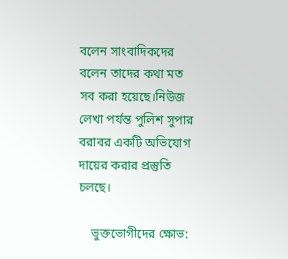বলেন সাংবাদিকদের বলেন তাদের কথা মত সব করা হয়েছে।নিউজ লেখা পর্যন্ত পুলিশ সুপার বরাবর একটি অভিযোগ দায়ের করার প্রস্তুতি চলছে।

    ভুক্তভোগীদের ক্ষোভ: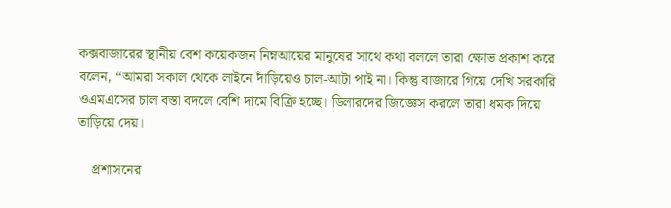কক্সবাজারের স্থানীয় বেশ কয়েকজন নিম্নআয়ের মানুষের সাথে কথা বললে তারা ক্ষোভ প্রকাশ করে বলেন, “আমরা সকাল থেকে লাইনে দাঁড়িয়েও চাল-আটা পাই না। কিন্তু বাজারে গিয়ে দেখি সরকারি ওএমএসের চাল বস্তা বদলে বেশি দামে বিক্রি হচ্ছে। ডিলারদের জিজ্ঞেস করলে তারা ধমক দিয়ে তাড়িয়ে দেয়।

    প্রশাসনের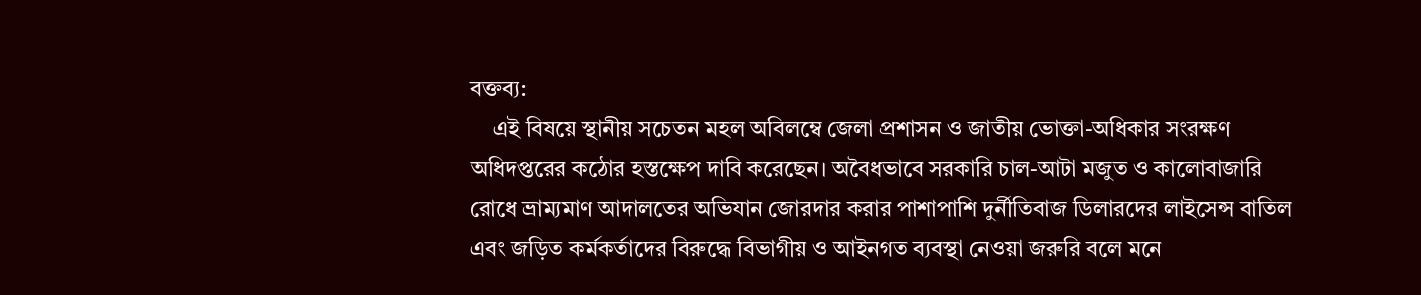বক্তব্য:
    এই বিষয়ে স্থানীয় সচেতন মহল অবিলম্বে জেলা প্রশাসন ও জাতীয় ভোক্তা-অধিকার সংরক্ষণ অধিদপ্তরের কঠোর হস্তক্ষেপ দাবি করেছেন। অবৈধভাবে সরকারি চাল-আটা মজুত ও কালোবাজারি রোধে ভ্রাম্যমাণ আদালতের অভিযান জোরদার করার পাশাপাশি দুর্নীতিবাজ ডিলারদের লাইসেন্স বাতিল এবং জড়িত কর্মকর্তাদের বিরুদ্ধে বিভাগীয় ও আইনগত ব্যবস্থা নেওয়া জরুরি বলে মনে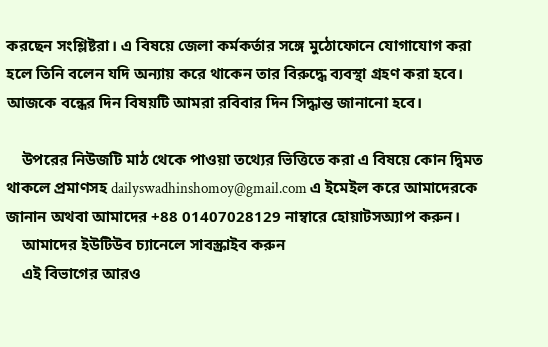করছেন সংশ্লিষ্টরা। এ বিষয়ে জেলা কর্মকর্তার সঙ্গে মুঠোফোনে যোগাযোগ করা হলে তিনি বলেন যদি অন্যায় করে থাকেন তার বিরুদ্ধে ব্যবস্থা গ্রহণ করা হবে। আজকে বন্ধের দিন বিষয়টি আমরা রবিবার দিন সিদ্ধান্ত জানানো হবে।

    উপরের নিউজটি মাঠ থেকে পাওয়া তথ্যের ভিত্তিতে করা এ বিষয়ে কোন দ্বিমত থাকলে প্রমাণসহ dailyswadhinshomoy@gmail.com এ ইমেইল করে আমাদেরকে জানান অথবা আমাদের +88 01407028129 নাম্বারে হোয়াটসঅ্যাপ করুন।
    আমাদের ইউটিউব চ্যানেলে সাবস্ক্রাইব করুন
    এই বিভাগের আরও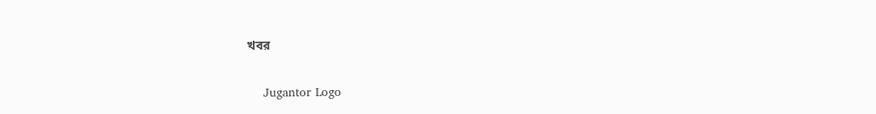খবর

    Jugantor Logo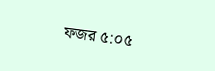ফজর ৫:০৫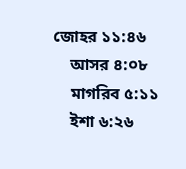জোহর ১১:৪৬
    আসর ৪:০৮
    মাগরিব ৫:১১
    ইশা ৬:২৬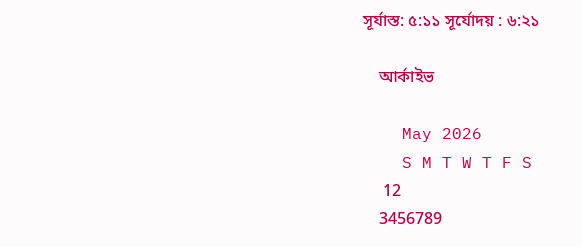সূর্যাস্ত: ৫:১১ সূর্যোদয় : ৬:২১

    আর্কাইভ

    May 2026
    S M T W T F S
     12
    3456789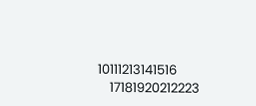10111213141516
    17181920212223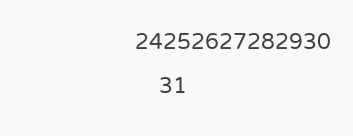24252627282930
    31